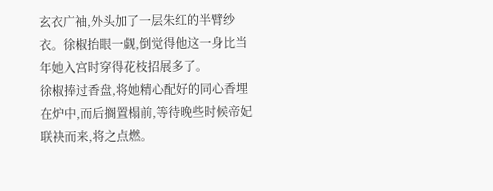玄衣广袖,外头加了一层朱红的半臂纱衣。徐椒抬眼一觑,倒觉得他这一身比当年她入宫时穿得花枝招展多了。
徐椒捧过香盘,将她精心配好的同心香埋在炉中,而后搁置榻前,等待晚些时候帝妃联袂而来,将之点燃。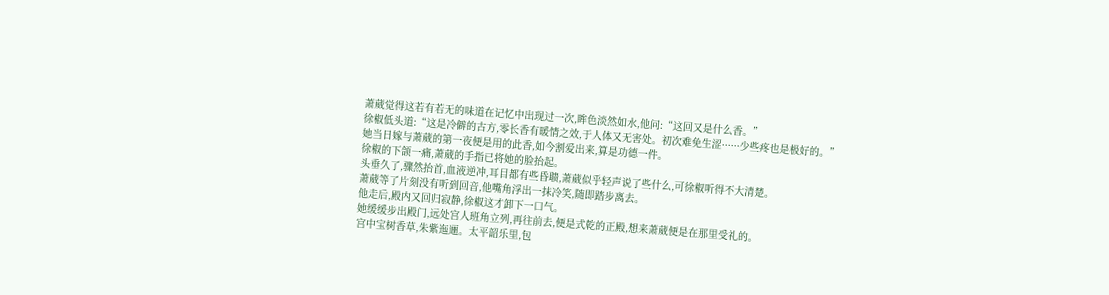萧葳觉得这若有若无的味道在记忆中出现过一次,眸色淡然如水,他问:“这回又是什么香。”
徐椒低头道:“这是冷僻的古方,零长香有暖情之效,于人体又无害处。初次难免生涩······少些疼也是极好的。”
她当日嫁与萧葳的第一夜便是用的此香,如今割爱出来,算是功德一件。
徐椒的下颌一痛,萧葳的手指已将她的脸抬起。
头垂久了,骤然抬首,血液逆冲,耳目都有些昏聩,萧葳似乎轻声说了些什么,可徐椒听得不大清楚。
萧葳等了片刻没有听到回音,他嘴角浮出一抹冷笑,随即踏步离去。
他走后,殿内又回归寂静,徐椒这才卸下一口气。
她缓缓步出殿门,远处宫人班角立列,再往前去,便是式乾的正殿,想来萧葳便是在那里受礼的。
宫中宝树香草,朱紫迤逦。太平韶乐里,包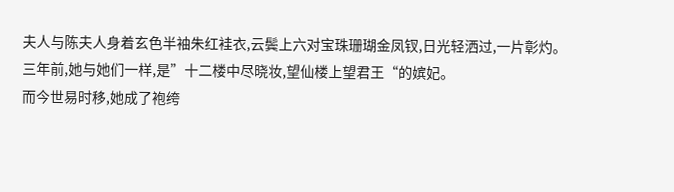夫人与陈夫人身着玄色半袖朱红袿衣,云鬓上六对宝珠珊瑚金凤钗,日光轻洒过,一片彰灼。
三年前,她与她们一样,是”十二楼中尽晓妆,望仙楼上望君王“的嫔妃。
而今世易时移,她成了袍绔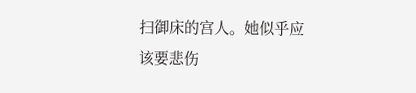扫御床的宫人。她似乎应该要悲伤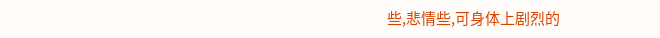些,悲情些,可身体上剧烈的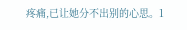疼痛,已让她分不出别的心思。1